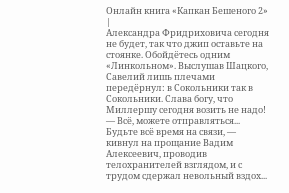Онлайн книга «Капкан Бешеного 2»
|
Александра Фридриховича сегодня не будет, так что джип оставьте на стоянке. Обойдётесь одним «Линкольном». Выслушав Шацкого, Савелий лишь плечами передёрнул: в Сокольники так в Сокольники. Слава богу, что Миллершу сегодня возить не надо! — Всё, можете отправляться... Будьте всё время на связи, — кивнул на прощание Вадим Алексеевич, проводив телохранителей взглядом, и с трудом сдержал невольный вздох...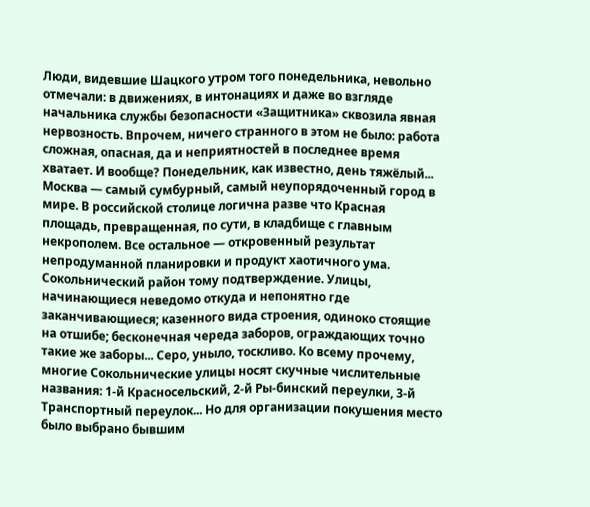Люди, видевшие Шацкого утром того понедельника, невольно отмечали: в движениях, в интонациях и даже во взгляде начальника службы безопасности «Защитника» сквозила явная нервозность. Впрочем, ничего странного в этом не было: работа сложная, опасная, да и неприятностей в последнее время хватает. И вообще? Понедельник, как известно, день тяжёлый... Москва — самый сумбурный, самый неупорядоченный город в мире. В российской столице логична разве что Красная площадь, превращенная, по сути, в кладбище с главным некрополем. Все остальное — откровенный результат непродуманной планировки и продукт хаотичного ума. Сокольнический район тому подтверждение. Улицы, начинающиеся неведомо откуда и непонятно где заканчивающиеся; казенного вида строения, одиноко стоящие на отшибе; бесконечная череда заборов, ограждающих точно такие же заборы... Серо, уныло, тоскливо. Ко всему прочему, многие Сокольнические улицы носят скучные числительные названия: 1-й Красносельский, 2-й Ры-бинский переулки, 3-й Транспортный переулок... Но для организации покушения место было выбрано бывшим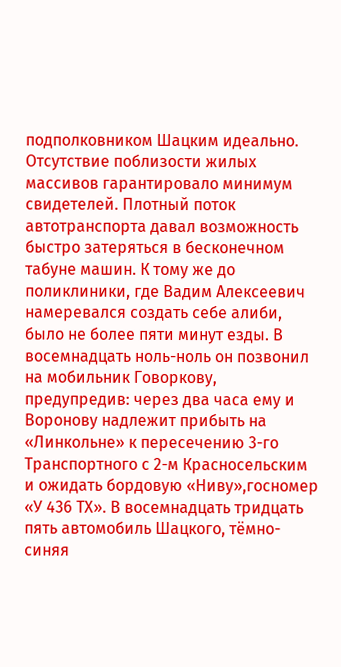подполковником Шацким идеально. Отсутствие поблизости жилых массивов гарантировало минимум свидетелей. Плотный поток автотранспорта давал возможность быстро затеряться в бесконечном табуне машин. К тому же до поликлиники, где Вадим Алексеевич намеревался создать себе алиби, было не более пяти минут езды. В восемнадцать ноль-ноль он позвонил на мобильник Говоркову, предупредив: через два часа ему и Воронову надлежит прибыть на «Линкольне» к пересечению 3-го Транспортного с 2-м Красносельским и ожидать бордовую «Ниву»,госномер «У 436 ТХ». В восемнадцать тридцать пять автомобиль Шацкого, тёмно-синяя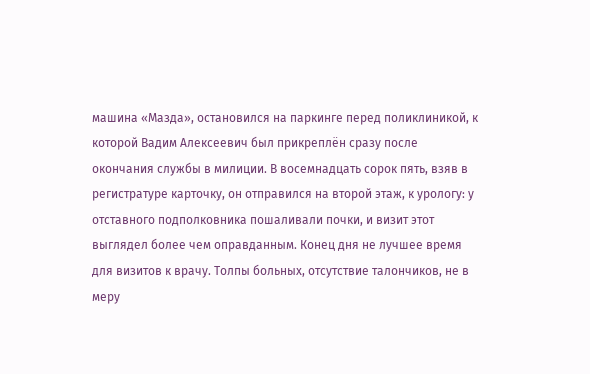машина «Мазда», остановился на паркинге перед поликлиникой, к которой Вадим Алексеевич был прикреплён сразу после окончания службы в милиции. В восемнадцать сорок пять, взяв в регистратуре карточку, он отправился на второй этаж, к урологу: у отставного подполковника пошаливали почки, и визит этот выглядел более чем оправданным. Конец дня не лучшее время для визитов к врачу. Толпы больных, отсутствие талончиков, не в меру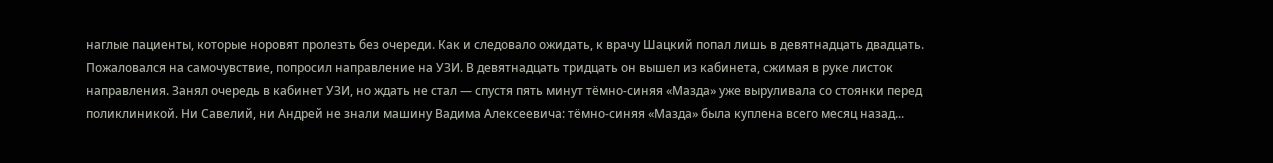наглые пациенты, которые норовят пролезть без очереди. Как и следовало ожидать, к врачу Шацкий попал лишь в девятнадцать двадцать. Пожаловался на самочувствие, попросил направление на УЗИ. В девятнадцать тридцать он вышел из кабинета, сжимая в руке листок направления. Занял очередь в кабинет УЗИ, но ждать не стал — спустя пять минут тёмно-синяя «Мазда» уже выруливала со стоянки перед поликлиникой. Ни Савелий, ни Андрей не знали машину Вадима Алексеевича: тёмно-синяя «Мазда» была куплена всего месяц назад...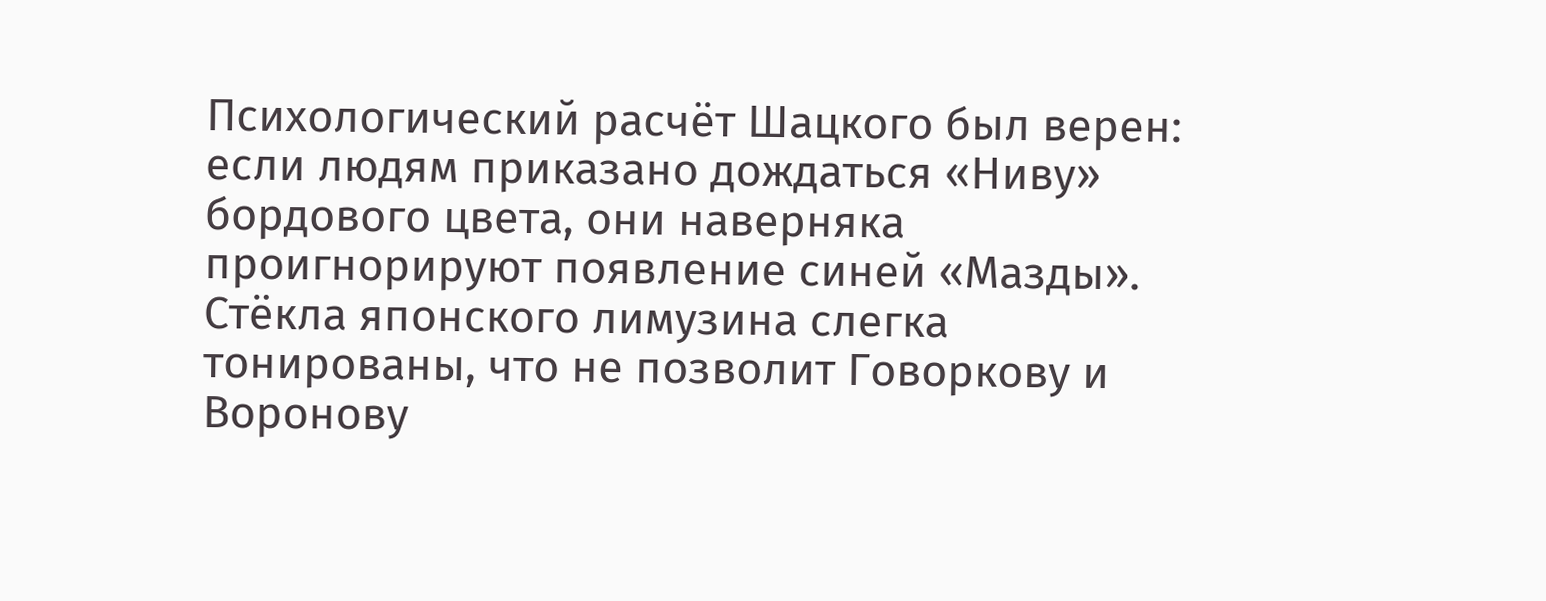Психологический расчёт Шацкого был верен: если людям приказано дождаться «Ниву» бордового цвета, они наверняка проигнорируют появление синей «Мазды». Стёкла японского лимузина слегка тонированы, что не позволит Говоркову и Воронову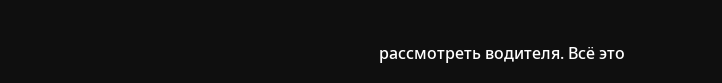рассмотреть водителя. Всё это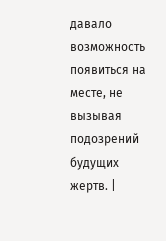давало возможность появиться на месте, не вызывая подозрений будущих жертв. |